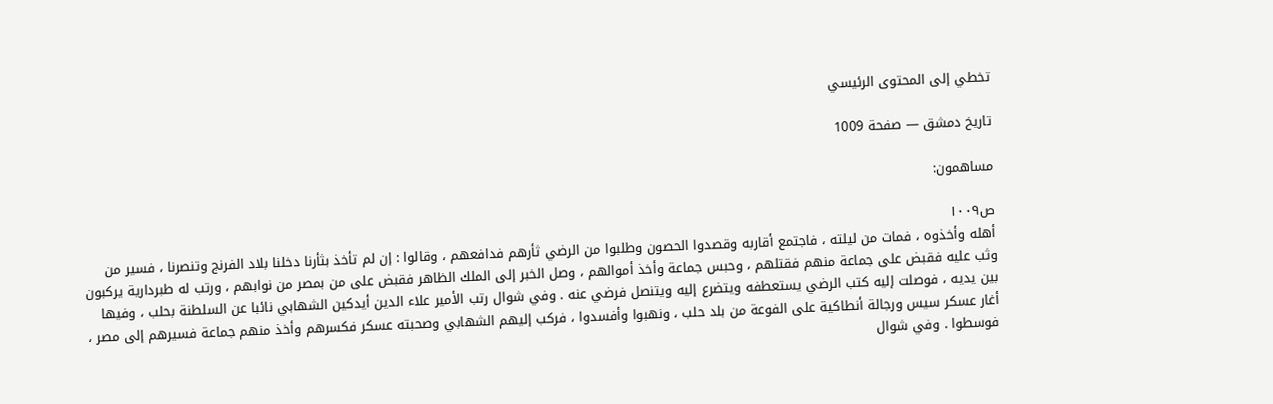تخطي إلى المحتوى الرئيسي

تاريخ دمشق — صفحة 1009

مساهمون:

ص١٠٠٩
أهله وأخذوه ، فمات من ليلته ، فاجتمع أقاربه وقصدوا الحصون وطلبوا من الرضي ثأرهم فدافعهم ، وقالوا : إن لم تأخذ بثأرنا دخلنا بلاد الفرنج وتنصرنا ، فسير من وثب عليه فقبض على جماعة منهم فقتلهم ، وحبس جماعة وأخذ أموالهم ، وصل الخبر إلى الملك الظاهر فقبض على من بمصر من نوابهم ، ورتب له طبردارية يركبون بين يديه ، فوصلت إليه كتب الرضي يستعطفه ويتضرع إليه ويتنصل فرضي عنه . وفي شوال رتب الأمير علاء الدين أيدكين الشهابي نائبا عن السلطنة بحلب ، وفيها أغار عسكر سيس ورجالة أنطاكية على الفوعة من بلد حلب ، ونهبوا وأفسدوا ، فركب إليهم الشهابي وصحبته عسكر فكسرهم وأخذ منهم جماعة فسيرهم إلى مصر ، فوسطوا . وفي شوال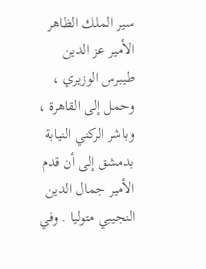سير الملك الظاهر الأمير عز الدين طيبرس الوزيري ، وحمل إلى القاهرة ، وباشر الركني النيابة بدمشق إلى أن قدم الأمير جمال الدين النجيبي متوليا . وفي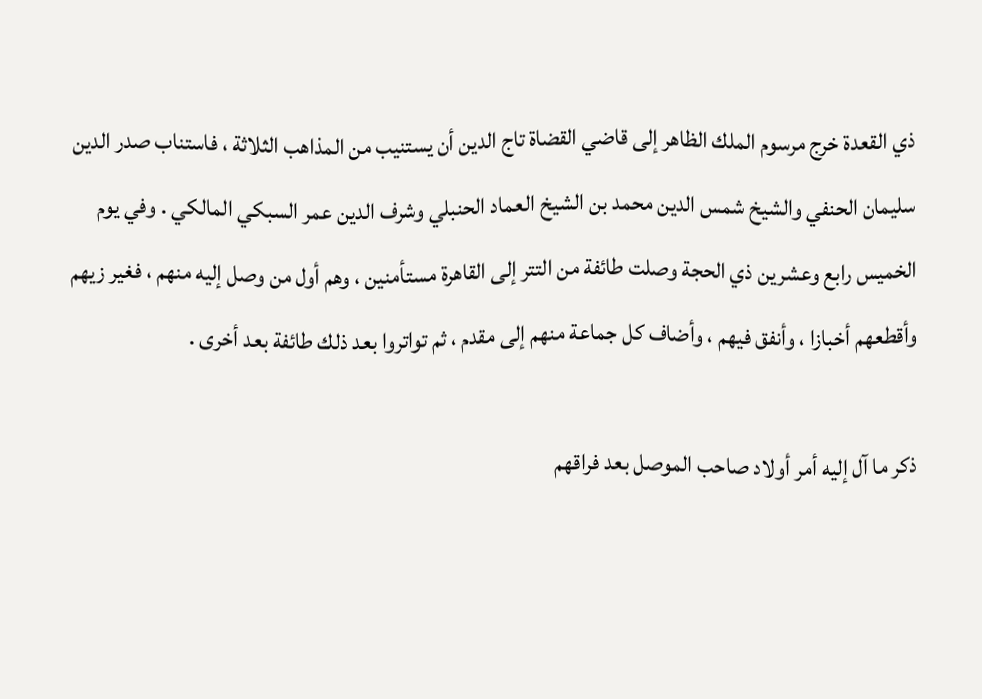ذي القعدة خرج مرسوم الملك الظاهر إلى قاضي القضاة تاج الدين أن يستنيب من المذاهب الثلاثة ، فاستناب صدر الدين سليمان الحنفي والشيخ شمس الدين محمد بن الشيخ العماد الحنبلي وشرف الدين عمر السبكي المالكي . وفي يوم الخميس رابع وعشرين ذي الحجة وصلت طائفة من التتر إلى القاهرة مستأمنين ، وهم أول من وصل إليه منهم ، فغير زيهم وأقطعهم أخبازا ، وأنفق فيهم ، وأضاف كل جماعة منهم إلى مقدم ، ثم تواتروا بعد ذلك طائفة بعد أخرى .

ذكر ما آل إليه أمر أولاد صاحب الموصل بعد فراقهم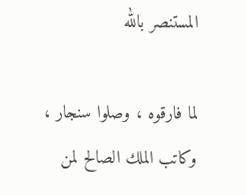المستنصر بالله

لما فارقوه ، وصلوا سنجار ، وكاتب الملك الصالح لمن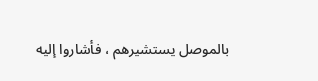بالموصل يستشيرهم ، فأشاروا إليه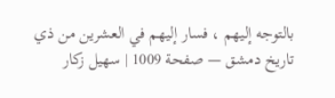بالتوجه إليهم ، فسار إليهم في العشرين من ذي
تاريخ دمشق — صفحة 1009 | سهيل زكار